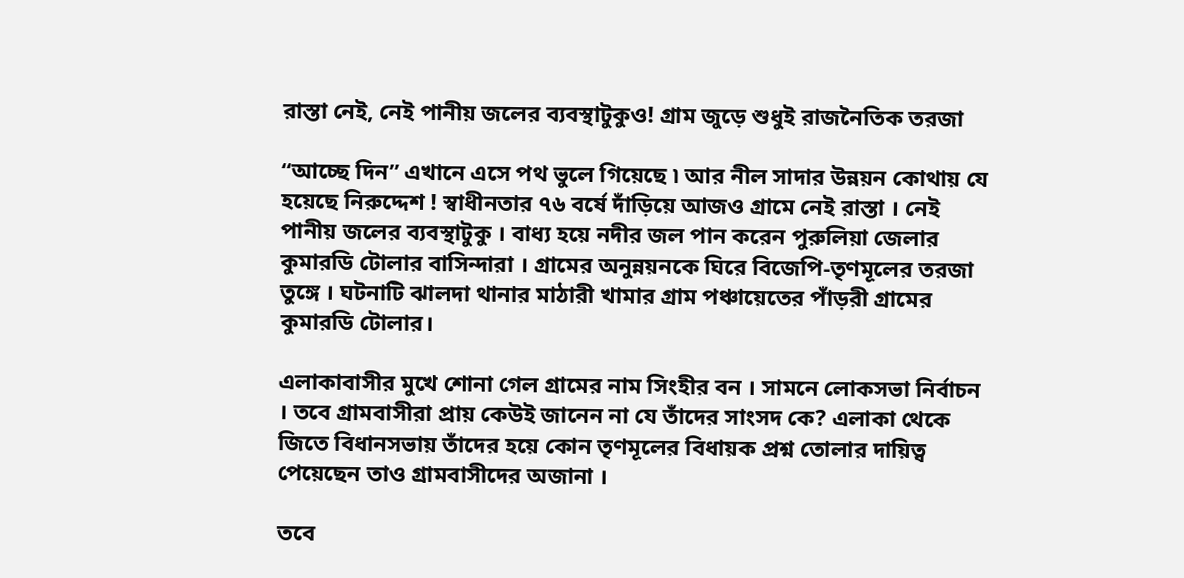রাস্তা নেই, নেই পানীয় জলের ব্যবস্থাটুকুও! গ্রাম জুড়ে শুধুই রাজনৈতিক তরজা

“আচ্ছে দিন” এখানে এসে পথ ভুলে গিয়েছে ৷ আর নীল সাদার উন্নয়ন কোথায় যে হয়েছে নিরুদ্দেশ ! স্বাধীনতার ৭৬ বর্ষে দাঁড়িয়ে আজও গ্রামে নেই রাস্তা । নেই পানীয় জলের ব্যবস্থাটুকু । বাধ্য হয়ে নদীর জল পান করেন পুরুলিয়া জেলার কুমারডি টোলার বাসিন্দারা । গ্রামের অনুন্নয়নকে ঘিরে বিজেপি-তৃণমূলের তরজা তুঙ্গে । ঘটনাটি ঝালদা থানার মাঠারী খামার গ্রাম পঞ্চায়েতের পাঁড়রী গ্রামের কুমারডি টোলার।

এলাকাবাসীর মুখে শোনা গেল গ্রামের নাম সিংহীর বন । সামনে লোকসভা নির্বাচন । তবে গ্রামবাসীরা প্রায় কেউই জানেন না যে তাঁদের সাংসদ কে? এলাকা থেকে জিতে বিধানসভায় তাঁদের হয়ে কোন তৃণমূলের বিধায়ক প্রশ্ন তোলার দায়িত্ব পেয়েছেন তাও গ্রামবাসীদের অজানা ।

তবে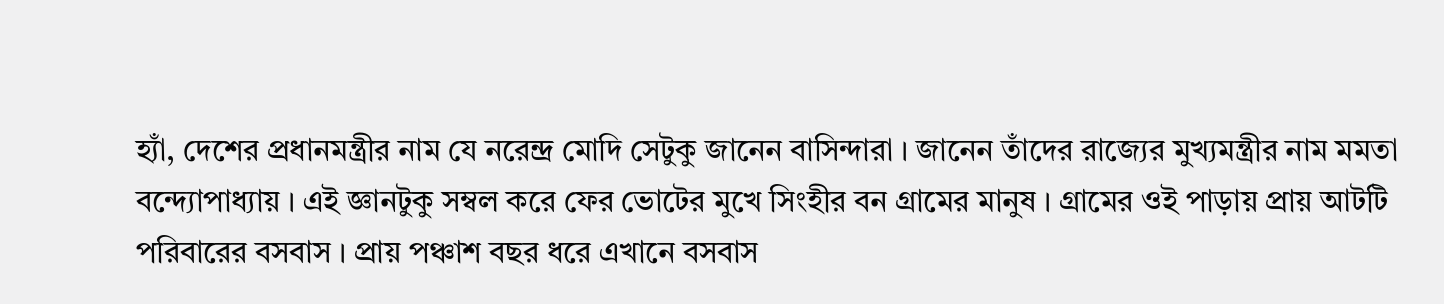হ্যাঁ, দেশের প্রধানমন্ত্রীর নাম যে নরেন্দ্র মোদি সেটুকু জানেন বাসিন্দারা । জানেন তাঁদের রাজ্যের মুখ্যমন্ত্রীর নাম মমতা বন্দ্যোপাধ্যায় । এই জ্ঞানটুকু সম্বল করে ফের ভোটের মুখে সিংহীর বন গ্রামের মানুষ । গ্রামের ওই পাড়ায় প্রায় আটটি পরিবারের বসবাস । প্রায় পঞ্চাশ বছর ধরে এখানে বসবাস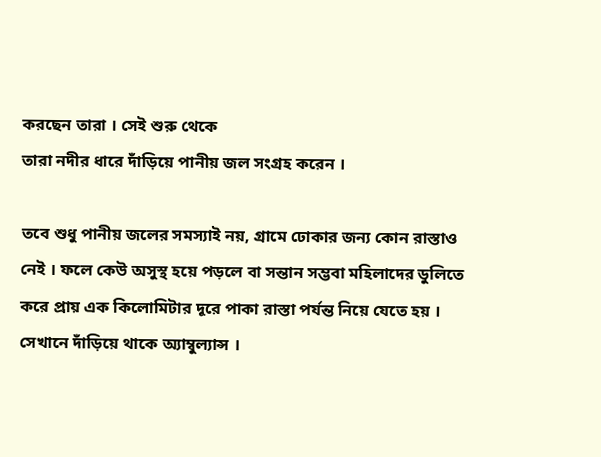করছেন তারা । সেই শুরু থেকে
তারা নদীর ধারে দাঁড়িয়ে পানীয় জল সংগ্রহ করেন ।

তবে শুধু পানীয় জলের সমস্যাই নয়, গ্রামে ঢোকার জন্য কোন রাস্তাও নেই । ফলে কেউ অসুস্থ হয়ে পড়লে বা সন্তান সম্ভবা মহিলাদের ডুলিতে করে প্রায় এক কিলোমিটার দূরে পাকা রাস্তা পর্যন্ত নিয়ে যেতে হয় । সেখানে দাঁড়িয়ে থাকে অ্যাম্বুল্যান্স ।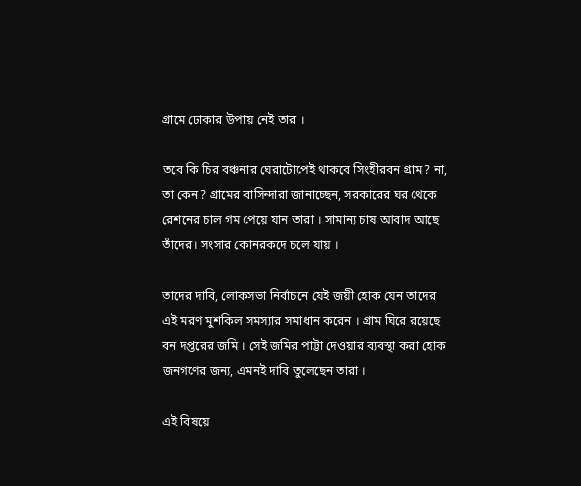গ্রামে ঢোকার উপায় নেই তার ।

তবে কি চির বঞ্চনার ঘেরাটোপেই থাকবে সিংহীরবন গ্রাম? না, তা কেন? গ্রামের বাসিন্দারা জানাচ্ছেন, সরকারের ঘর থেকে রেশনের চাল গম পেয়ে যান তারা । সামান্য চাষ আবাদ আছে তাঁদের। সংসার কোনরকদে চলে যায় ।

তাদের দাবি, লোকসভা নির্বাচনে যেই জয়ী হোক যেন তাদের এই মরণ মুশকিল সমস্যার সমাধান করেন । গ্রাম ঘিরে রয়েছে বন দপ্তরের জমি । সেই জমির পাট্টা দেওয়ার ব্যবস্থা করা হোক জনগণের জন্য, এমনই দাবি তুলেছেন তারা ।

এই বিষয়ে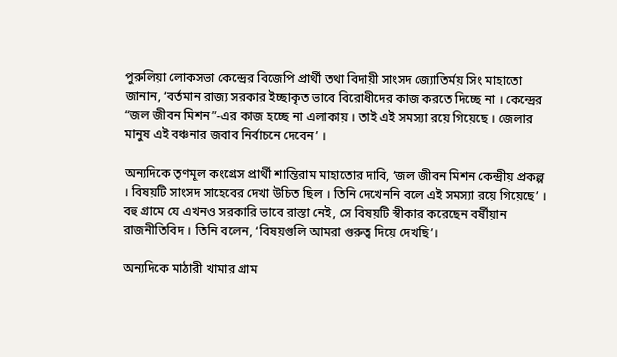পুরুলিয়া লোকসভা কেন্দ্রের বিজেপি প্রার্থী তথা বিদায়ী সাংসদ জ্যোতির্ময় সিং মাহাতো জানান, ‘বর্তমান রাজ্য সরকার ইচ্ছাকৃত ভাবে বিরোধীদের কাজ করতে দিচ্ছে না । কেন্দ্রের “জল জীবন মিশন”-এর কাজ হচ্ছে না এলাকায় । তাই এই সমস্যা রয়ে গিয়েছে । জেলার মানুষ এই বঞ্চনার জবাব নির্বাচনে দেবেন’ ।

অন্যদিকে তৃণমূল কংগ্রেস প্রার্থী শান্তিরাম মাহাতোর দাবি, ‘জল জীবন মিশন কেন্দ্রীয় প্রকল্প । বিষয়টি সাংসদ সাহেবের দেখা উচিত ছিল । তিনি দেখেননি বলে এই সমস্যা রয়ে গিয়েছে’ । বহু গ্রামে যে এখনও সরকারি ভাবে রাস্তা নেই, সে বিষয়টি স্বীকার করেছেন বর্ষীয়ান রাজনীতিবিদ । তিনি বলেন, ‘বিষয়গুলি আমরা গুরুত্ব দিয়ে দেখছি’।

অন্যদিকে মাঠারী খামার গ্রাম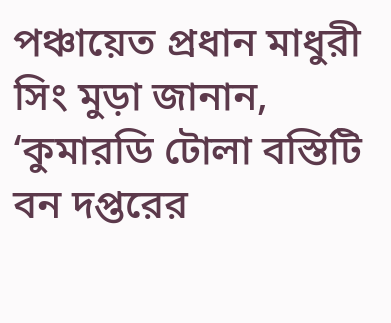পঞ্চায়েত প্রধান মাধুরী সিং মুড়া জানান, ‘কুমারডি টোলা বস্তিটি বন দপ্তরের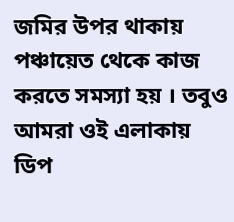জমির উপর থাকায় পঞ্চায়েত থেকে কাজ করতে সমস্যা হয় । তবুও আমরা ওই এলাকায় ডিপ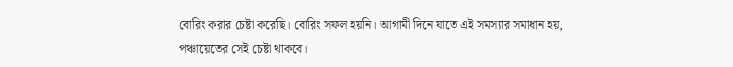বোরিং করার চেষ্টা করেছি। বোরিং সফল হয়নি। আগামী দিনে যাতে এই সমস্যার সমাধান হয়, পঞ্চায়েতের সেই চেষ্টা থাকবে।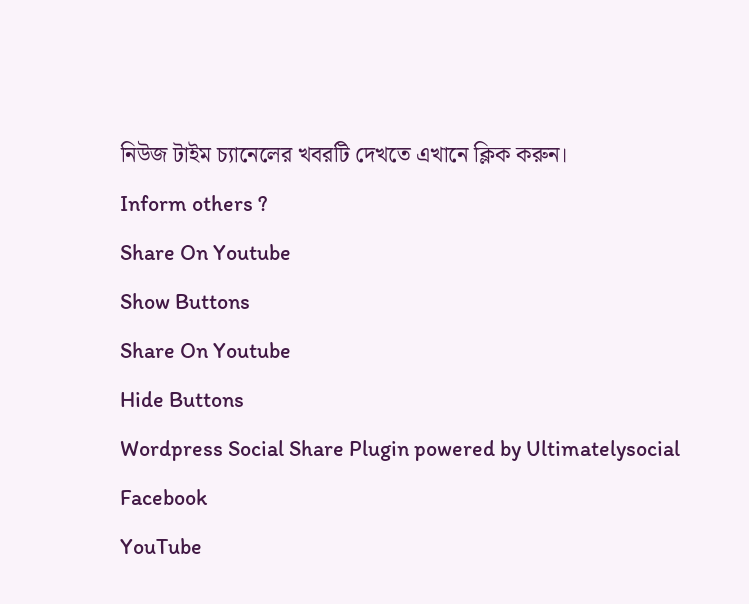নিউজ টাইম চ্যানেলের খবরটি দেখতে এখানে ক্লিক করুন।
Inform others ?
Share On Youtube
Show Buttons
Share On Youtube
Hide Buttons
Wordpress Social Share Plugin powered by Ultimatelysocial
Facebook
YouTube